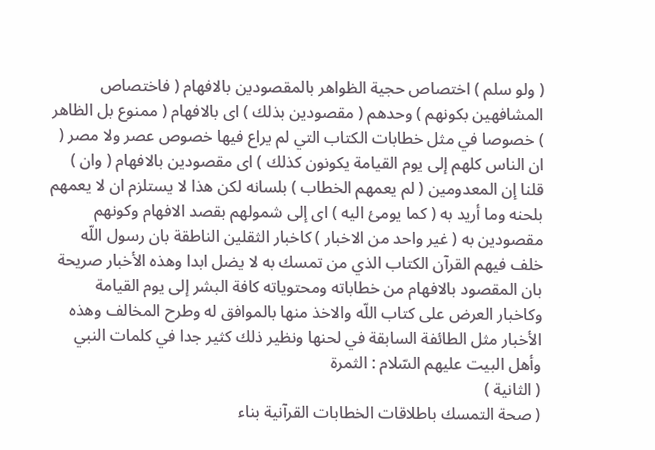( ولو سلم ) اختصاص حجية الظواهر بالمقصودين بالافهام ( فاختصاص المشافهين بكونهم ) وحدهم ( مقصودين بذلك ) اى بالافهام ( ممنوع بل الظاهر ) خصوصا في مثل خطابات الكتاب التي لم يراع فيها خصوص عصر ولا مصر ( ان الناس كلهم إلى يوم القيامة يكونون كذلك ) اى مقصودين بالافهام ( وان ) قلنا إن المعدومين ( لم يعمهم الخطاب ) بلسانه لكن هذا لا يستلزم ان لا يعمهم بلحنه وما أريد به ( كما يومئ اليه ) اى إلى شمولهم بقصد الافهام وكونهم مقصودين به ( غير واحد من الاخبار ) كاخبار الثقلين الناطقة بان رسول اللّه خلف فيهم القرآن الكتاب الذي من تمسك به لا يضل ابدا وهذه الأخبار صريحة بان المقصود بالافهام من خطاباته ومحتوياته كافة البشر إلى يوم القيامة وكاخبار العرض على كتاب اللّه والاخذ منها بالموافق له وطرح المخالف وهذه الأخبار مثل الطائفة السابقة في لحنها ونظير ذلك كثير جدا في كلمات النبي وأهل البيت عليهم السّلام : الثمرة
( الثانية )
( صحة التمسك باطلاقات الخطابات القرآنية بناء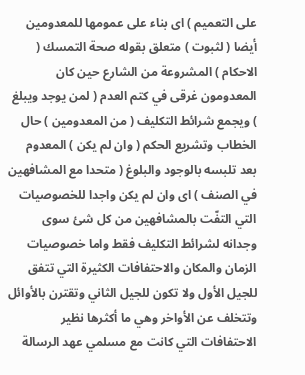على التعميم ) اى بناء على عمومها للمعدومين أيضا ( لثبوت ) متعلق بقوله صحة التمسك ( الاحكام ) المشروعة من الشارع حين كان المعدومون غرقى في كتم العدم ( لمن يوجد ويبلغ ) ويجمع شرائط التكليف ( من المعدومين ) حال الخطاب وتشريع الحكم ( وان لم يكن ) المعدوم بعد تلبسه بالوجود والبلوغ ( متحدا مع المشافهين في الصنف ) اى وان لم يكن واجدا للخصوصيات التي التفّت بالمشافهين من كل شئ سوى وجدانه لشرائط التكليف فقط واما خصوصيات الزمان والمكان والاحتفافات الكثيرة التي تتفق للجيل الأول ولا تكون للجيل الثاني وتقترن بالأوائل وتتخلف عن الأواخر وهي ما أكثرها نظير الاحتفافات التي كانت مع مسلمي عهد الرسالة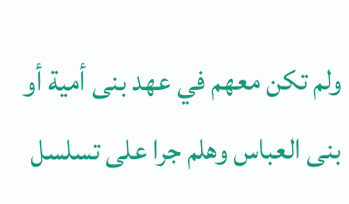ولم تكن معهم في عهد بنى أمية أو بنى العباس وهلم جرا على تسلسل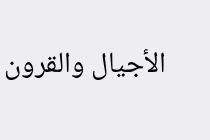الأجيال والقرون